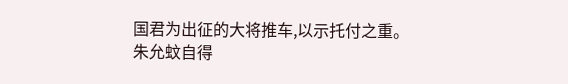国君为出征的大将推车,以示托付之重。
朱允蚊自得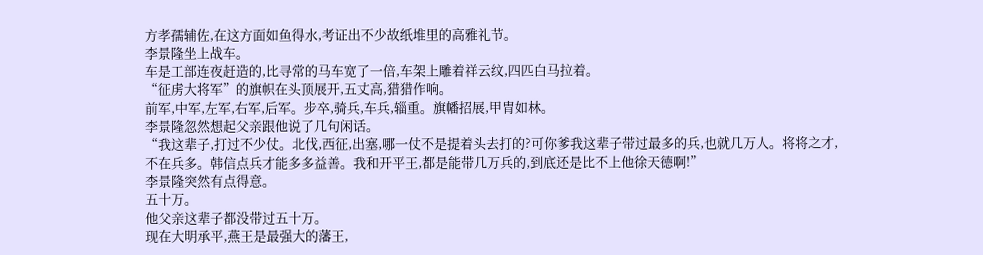方孝孺辅佐,在这方面如鱼得水,考证出不少故纸堆里的高雅礼节。
李景隆坐上战车。
车是工部连夜赶造的,比寻常的马车宽了一倍,车架上雕着祥云纹,四匹白马拉着。
“征虏大将军”的旗帜在头顶展开,五丈高,猎猎作响。
前军,中军,左军,右军,后军。步卒,骑兵,车兵,辎重。旗幡招展,甲胄如林。
李景隆忽然想起父亲跟他说了几句闲话。
“我这辈子,打过不少仗。北伐,西征,出塞,哪一仗不是提着头去打的?可你爹我这辈子带过最多的兵,也就几万人。将将之才,不在兵多。韩信点兵才能多多益善。我和开平王,都是能带几万兵的,到底还是比不上他徐天德啊!”
李景隆突然有点得意。
五十万。
他父亲这辈子都没带过五十万。
现在大明承平,燕王是最强大的藩王,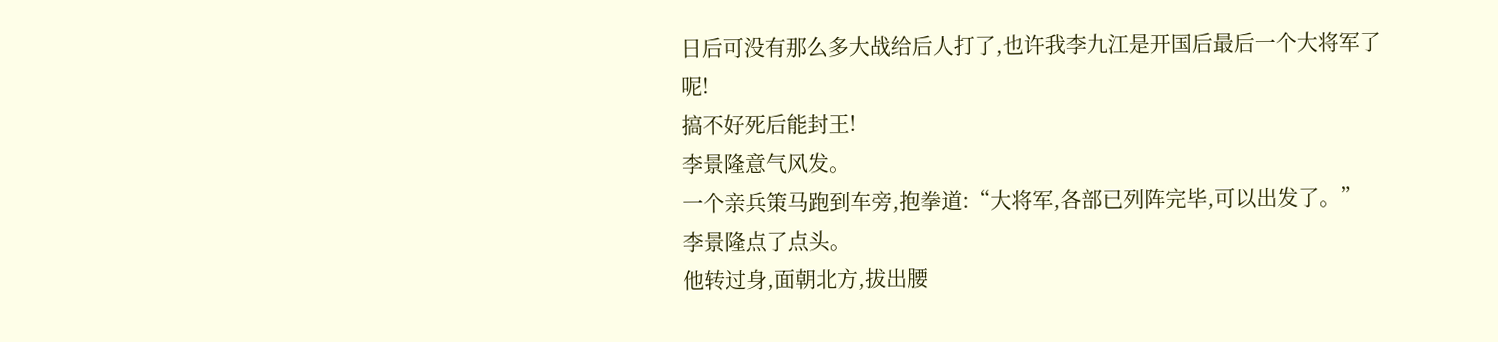日后可没有那么多大战给后人打了,也许我李九江是开国后最后一个大将军了呢!
搞不好死后能封王!
李景隆意气风发。
一个亲兵策马跑到车旁,抱拳道:“大将军,各部已列阵完毕,可以出发了。”
李景隆点了点头。
他转过身,面朝北方,拔出腰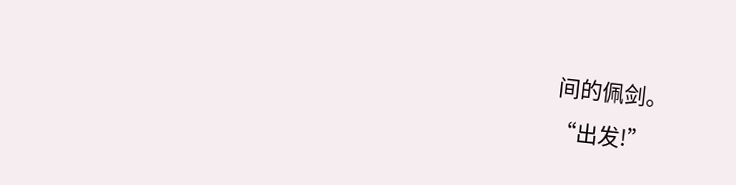间的佩剑。
“出发!”